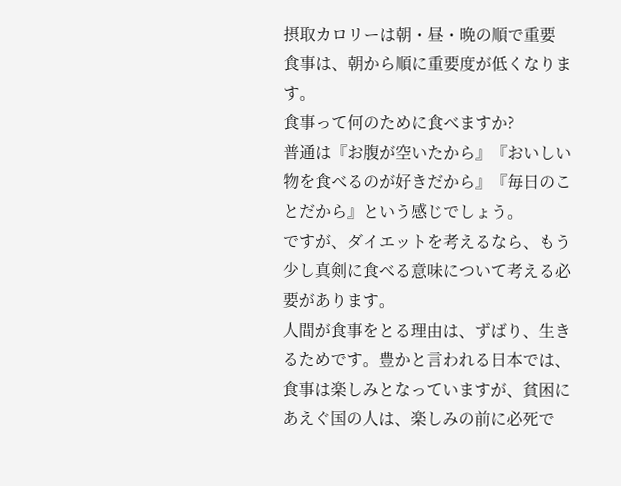摂取カロリーは朝・昼・晩の順で重要
食事は、朝から順に重要度が低くなります。
食事って何のために食べますか?
普通は『お腹が空いたから』『おいしい物を食べるのが好きだから』『毎日のことだから』という感じでしょう。
ですが、ダイエットを考えるなら、もう少し真剣に食べる意味について考える必要があります。
人間が食事をとる理由は、ずばり、生きるためです。豊かと言われる日本では、食事は楽しみとなっていますが、貧困にあえぐ国の人は、楽しみの前に必死で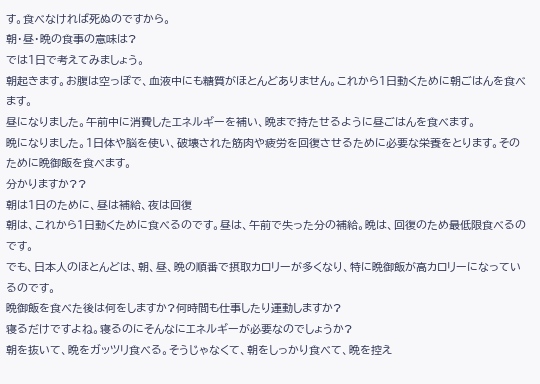す。食べなければ死ぬのですから。
朝・昼・晩の食事の意味は?
では1日で考えてみましょう。
朝起きます。お腹は空っぽで、血液中にも糖質がほとんどありません。これから1日動くために朝ごはんを食べます。
昼になりました。午前中に消費したエネルギーを補い、晩まで持たせるように昼ごはんを食べます。
晩になりました。1日体や脳を使い、破壊された筋肉や疲労を回復させるために必要な栄養をとります。そのために晩御飯を食べます。
分かりますか??
朝は1日のために、昼は補給、夜は回復
朝は、これから1日動くために食べるのです。昼は、午前で失った分の補給。晩は、回復のため最低限食べるのです。
でも、日本人のほとんどは、朝、昼、晩の順番で摂取カロリーが多くなり、特に晩御飯が高カロリーになっているのです。
晩御飯を食べた後は何をしますか?何時間も仕事したり運動しますか?
寝るだけですよね。寝るのにそんなにエネルギーが必要なのでしょうか?
朝を抜いて、晩をガッツリ食べる。そうじゃなくて、朝をしっかり食べて、晩を控え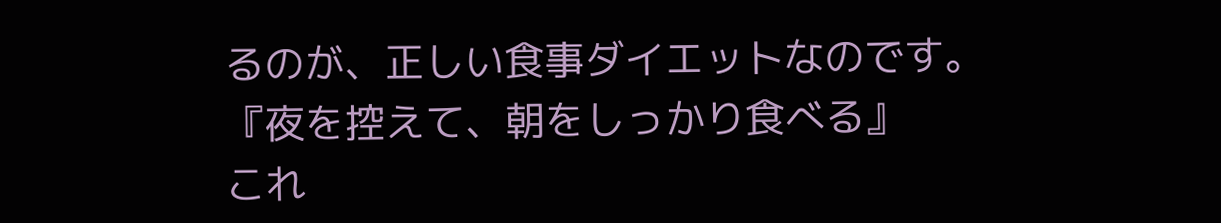るのが、正しい食事ダイエットなのです。
『夜を控えて、朝をしっかり食べる』
これ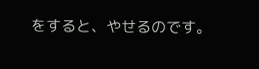をすると、やせるのです。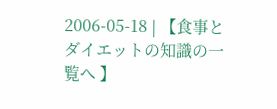2006-05-18 | 【食事とダイエットの知識の一覧へ 】